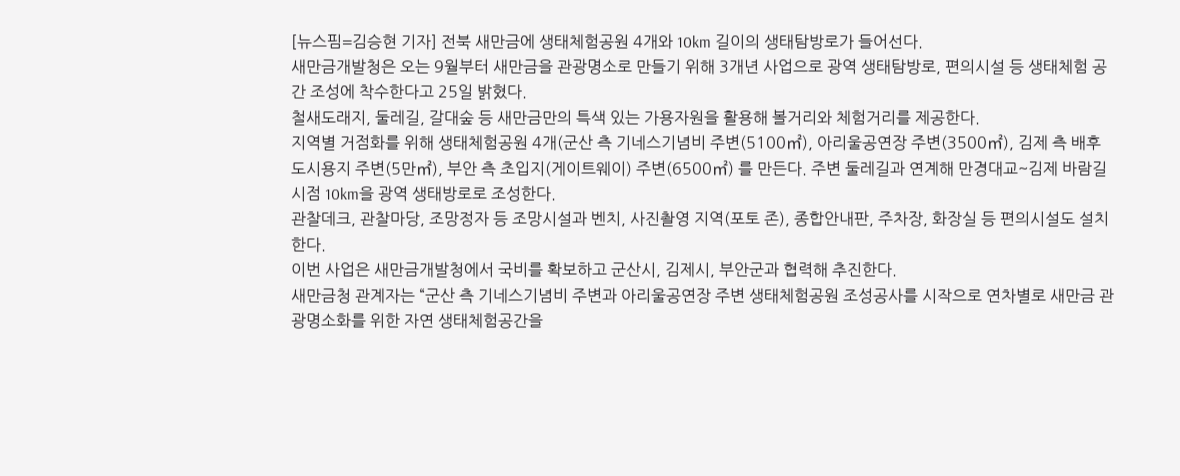[뉴스핌=김승현 기자] 전북 새만금에 생태체험공원 4개와 10km 길이의 생태탐방로가 들어선다.
새만금개발청은 오는 9월부터 새만금을 관광명소로 만들기 위해 3개년 사업으로 광역 생태탐방로, 편의시설 등 생태체험 공간 조성에 착수한다고 25일 밝혔다.
철새도래지, 둘레길, 갈대숲 등 새만금만의 특색 있는 가용자원을 활용해 볼거리와 체험거리를 제공한다.
지역별 거점화를 위해 생태체험공원 4개(군산 측 기네스기념비 주변(5100㎡), 아리울공연장 주변(3500㎡), 김제 측 배후도시용지 주변(5만㎡), 부안 측 초입지(게이트웨이) 주변(6500㎡) 를 만든다. 주변 둘레길과 연계해 만경대교~김제 바람길 시점 10km을 광역 생태방로로 조성한다.
관찰데크, 관찰마당, 조망정자 등 조망시설과 벤치, 사진촬영 지역(포토 존), 종합안내판, 주차장, 화장실 등 편의시설도 설치한다.
이번 사업은 새만금개발청에서 국비를 확보하고 군산시, 김제시, 부안군과 협력해 추진한다.
새만금청 관계자는 “군산 측 기네스기념비 주변과 아리울공연장 주변 생태체험공원 조성공사를 시작으로 연차별로 새만금 관광명소화를 위한 자연 생태체험공간을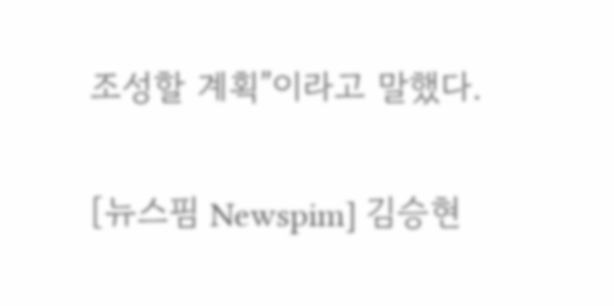조성할 계획”이라고 말했다.

[뉴스핌 Newspim] 김승현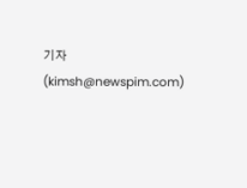기자 (kimsh@newspim.com)